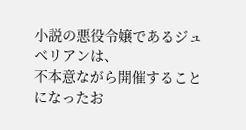小説の悪役令嬢であるジュベリアンは、
不本意ながら開催することになったお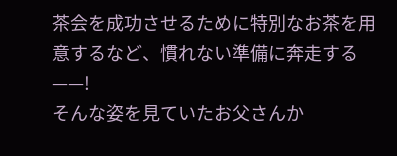茶会を成功させるために特別なお茶を用意するなど、慣れない準備に奔走する——!
そんな姿を見ていたお父さんか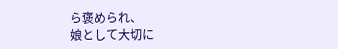ら褒められ、
娘として大切に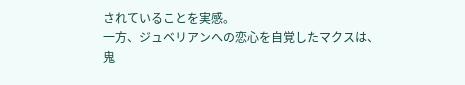されていることを実感。
一方、ジュベリアンへの恋心を自覚したマクスは、
鬼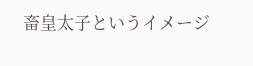畜皇太子というイメージ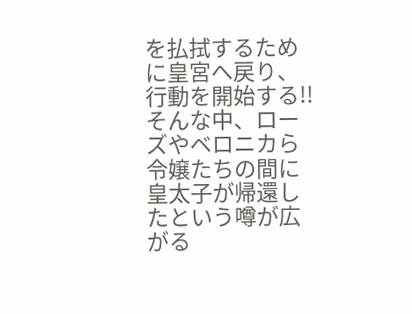を払拭するために皇宮へ戻り、行動を開始する!!
そんな中、ローズやベロニカら令嬢たちの間に
皇太子が帰還したという噂が広がる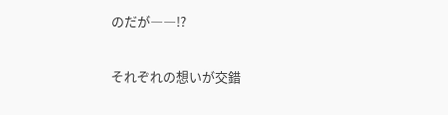のだが――!?

それぞれの想いが交錯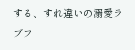する、すれ違いの溺愛ラブフ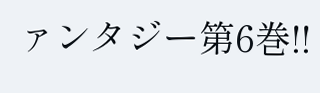ァンタジー第6巻!!